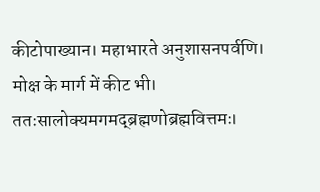कीटोपाख्यान। महाभारते अनुशासनपर्वणि। मोक्ष के मार्ग में कीट भी। ततःसालोक्यमगमद्ब्रह्मणोब्रह्मवित्तमः।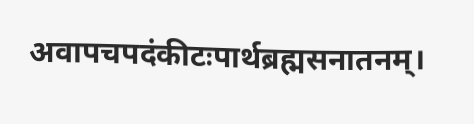अवापचपदंकीटःपार्थब्रह्मसनातनम्।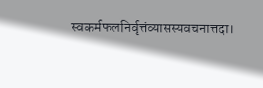स्वकर्मफलनिर्वृत्तंव्यासस्यवचनात्तदा।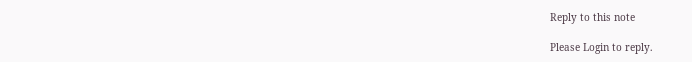Reply to this note

Please Login to reply.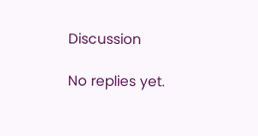Discussion

No replies yet.